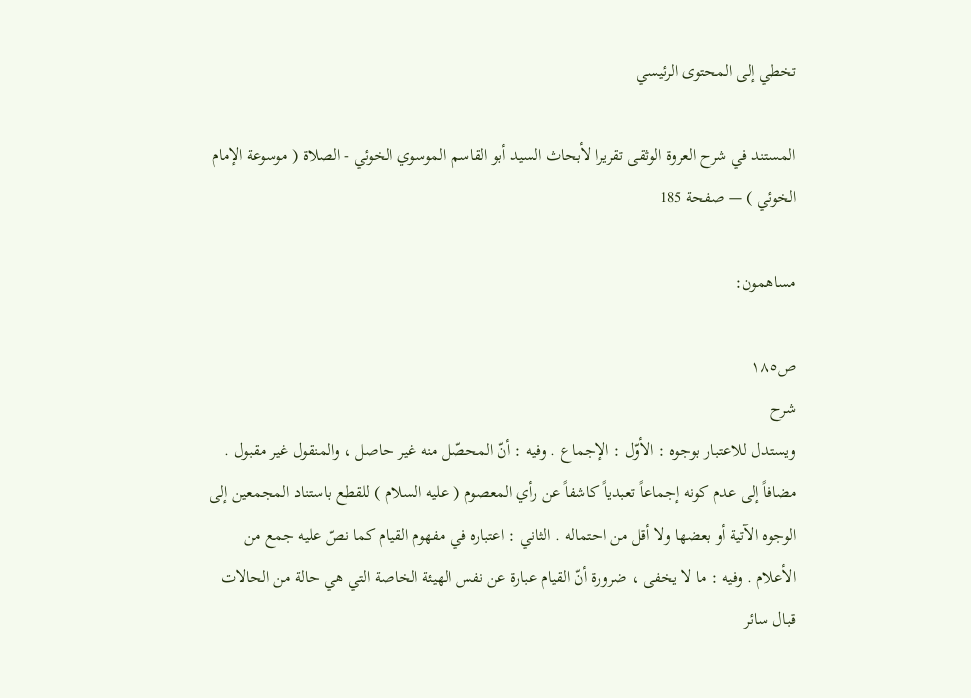تخطي إلى المحتوى الرئيسي

المستند في شرح العروة الوثقى تقريرا لأبحاث السيد أبو القاسم الموسوي الخوئي - الصلاة ( موسوعة الإمام الخوئي ) — صفحة 185

مساهمون:

ص١٨٥
شرح
ويستدل للاعتبار بوجوه : الأوّل : الإجماع . وفيه : أنّ المحصّل منه غير حاصل ، والمنقول غير مقبول . مضافاً إلى عدم كونه إجماعاً تعبدياً كاشفاً عن رأي المعصوم ( عليه السلام ) للقطع باستناد المجمعين إلى الوجوه الآتية أو بعضها ولا أقل من احتماله . الثاني : اعتباره في مفهوم القيام كما نصّ عليه جمع من الأعلام . وفيه : ما لا يخفى ، ضرورة أنّ القيام عبارة عن نفس الهيئة الخاصة التي هي حالة من الحالات قبال سائر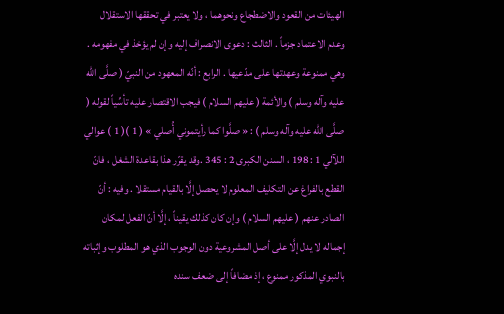الهيئات من القعود والاضطجاع ونحوهما ، ولا يعتبر في تحققها الاستقلال وعدم الاعتماد جزماً . الثالث : دعوى الانصراف إليه وإن لم يؤخذ في مفهومه . وهي ممنوعة وعهدتها على مدّعيها . الرابع : أنّه المعهود من النبيّ ( صلَّى الله عليه وآله وسلم ) والأئمة ( عليهم السلام ) فيجب الاقتصار عليه تأسِّياً لقوله ( صلَّى الله عليه وآله وسلم ) : « صلَّوا كما رأيتموني أُصلي » ( 1 )( 1 ) عوالي اللآلي 1 : 198 ، السنن الكبرى 2 : 345 .وقد يقرّر هذا بقاعدة الشغل ، فانّ القطع بالفراغ عن التكليف المعلوم لا يحصل إلَّا بالقيام مستقلا . وفيه : أنّ الصادر عنهم ( عليهم السلام ) وإن كان كذلك يقيناً ، إلَّا أنّ الفعل لمكان إجماله لا يدل إلَّا على أصل المشروعية دون الوجوب الذي هو المطلوب وإثباته بالنبوي المذكور ممنوع ، إذ مضافاً إلى ضعف سنده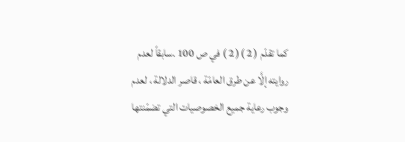كما تقدّم ( 2 )( 2 ) في ص 100 .سابقاً لعدم روايته إلَّا عن طرق العامّة ، قاصر الدلالة ، لعدم وجوب رعاية جميع الخصوصيات التي تضمّنتها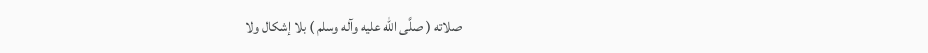صلاته ( صلَّى الله عليه وآله وسلم ) بلا إشكال ولا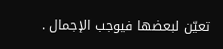تعيّن لبعضها فيوجب الإجمال .